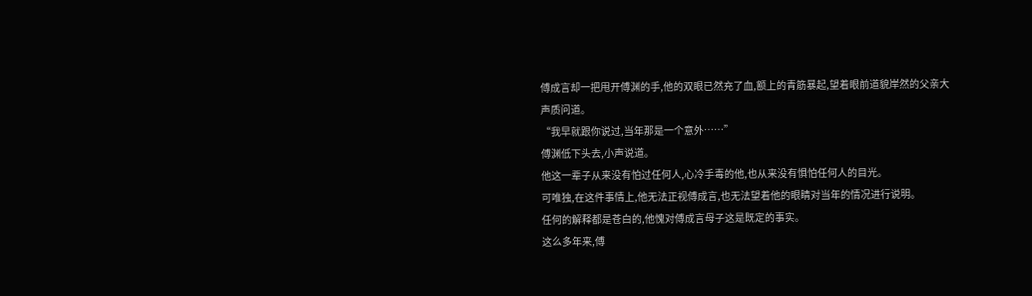傅成言却一把甩开傅渊的手,他的双眼已然充了血,额上的青筋暴起,望着眼前道貌岸然的父亲大声质问道。
“我早就跟你说过,当年那是一个意外……”
傅渊低下头去,小声说道。
他这一辈子从来没有怕过任何人,心冷手毒的他,也从来没有惧怕任何人的目光。
可唯独,在这件事情上,他无法正视傅成言,也无法望着他的眼睛对当年的情况进行说明。
任何的解释都是苍白的,他愧对傅成言母子这是既定的事实。
这么多年来,傅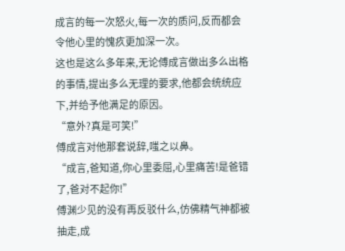成言的每一次怒火,每一次的质问,反而都会令他心里的愧疚更加深一次。
这也是这么多年来,无论傅成言做出多么出格的事情,提出多么无理的要求,他都会统统应下,并给予他满足的原因。
“意外?真是可笑!”
傅成言对他那套说辞,嗤之以鼻。
“成言,爸知道,你心里委屈,心里痛苦!是爸错了,爸对不起你!”
傅渊少见的没有再反驳什么,仿佛精气神都被抽走,成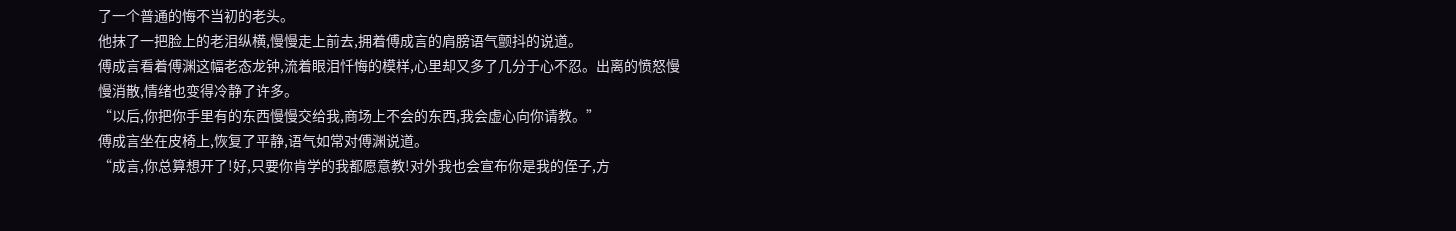了一个普通的悔不当初的老头。
他抹了一把脸上的老泪纵横,慢慢走上前去,拥着傅成言的肩膀语气颤抖的说道。
傅成言看着傅渊这幅老态龙钟,流着眼泪忏悔的模样,心里却又多了几分于心不忍。出离的愤怒慢慢消散,情绪也变得冷静了许多。
“以后,你把你手里有的东西慢慢交给我,商场上不会的东西,我会虚心向你请教。”
傅成言坐在皮椅上,恢复了平静,语气如常对傅渊说道。
“成言,你总算想开了!好,只要你肯学的我都愿意教!对外我也会宣布你是我的侄子,方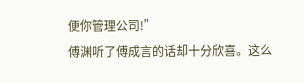便你管理公司!”
傅渊听了傅成言的话却十分欣喜。这么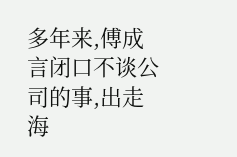多年来,傅成言闭口不谈公司的事,出走海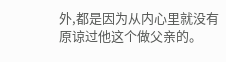外,都是因为从内心里就没有原谅过他这个做父亲的。